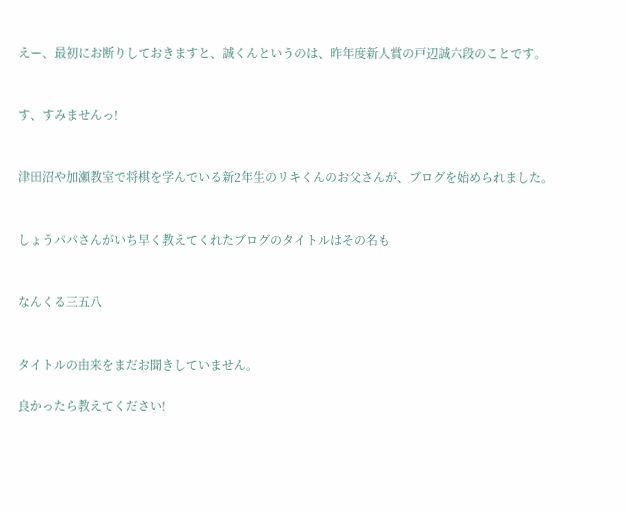えー、最初にお断りしておきますと、誠くんというのは、昨年度新人賞の戸辺誠六段のことです。


す、すみませんっ!


津田沼や加瀬教室で将棋を学んでいる新2年生のリキくんのお父さんが、ブログを始められました。


しょうパパさんがいち早く教えてくれたブログのタイトルはその名も


なんくる三五八


タイトルの由来をまだお聞きしていません。

良かったら教えてください!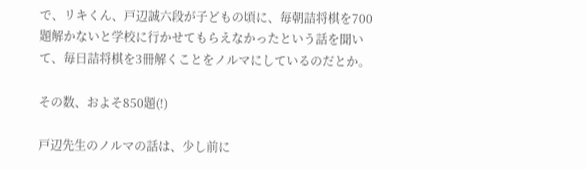で、リキくん、戸辺誠六段が子どもの頃に、毎朝詰将棋を700題解かないと学校に行かせてもらえなかったという話を聞いて、毎日詰将棋を3冊解くことをノルマにしているのだとか。

その数、およそ850題(!)

戸辺先生のノルマの話は、少し前に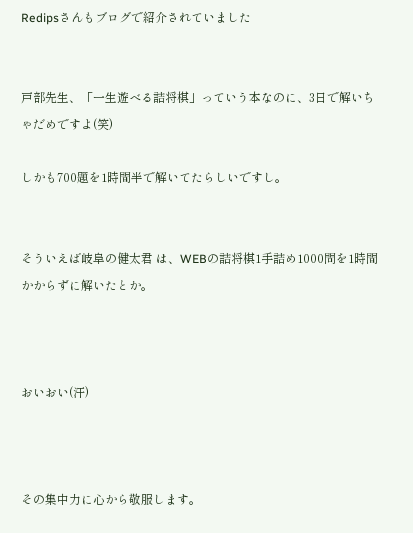Redipsさんもブログで紹介されていました


戸部先生、「一生遊べる詰将棋」っていう本なのに、3日で解いちゃだめですよ(笑)

しかも700題を1時間半で解いてたらしいですし。


そういえば岐阜の健太君 は、WEBの詰将棋1手詰め1000問を1時間かからずに解いたとか。



おいおい(汗)



その集中力に心から敬服します。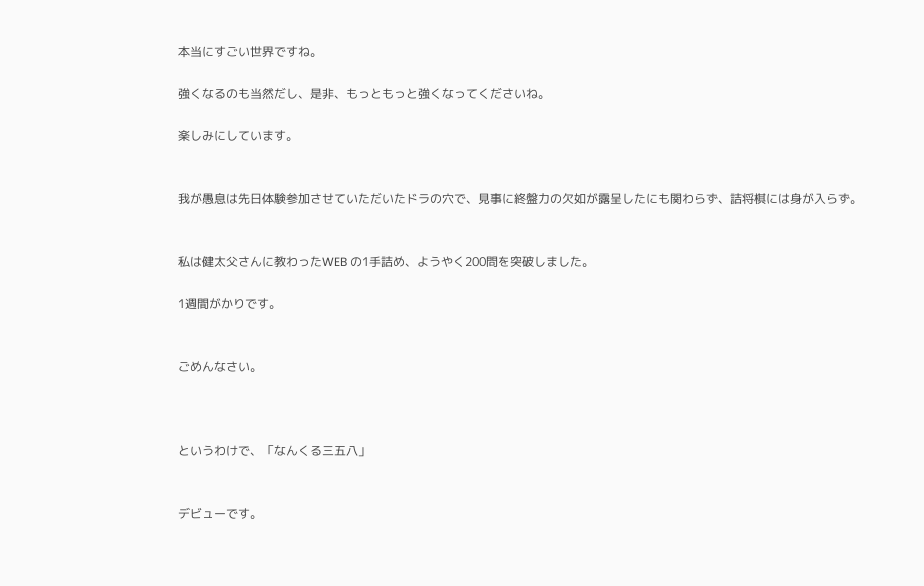本当にすごい世界ですね。

強くなるのも当然だし、是非、もっともっと強くなってくださいね。

楽しみにしています。


我が愚息は先日体験参加させていただいたドラの穴で、見事に終盤力の欠如が露呈したにも関わらず、詰将棋には身が入らず。


私は健太父さんに教わったWEB の1手詰め、ようやく200問を突破しました。

1週間がかりです。


ごめんなさい。



というわけで、「なんくる三五八」


デビューです。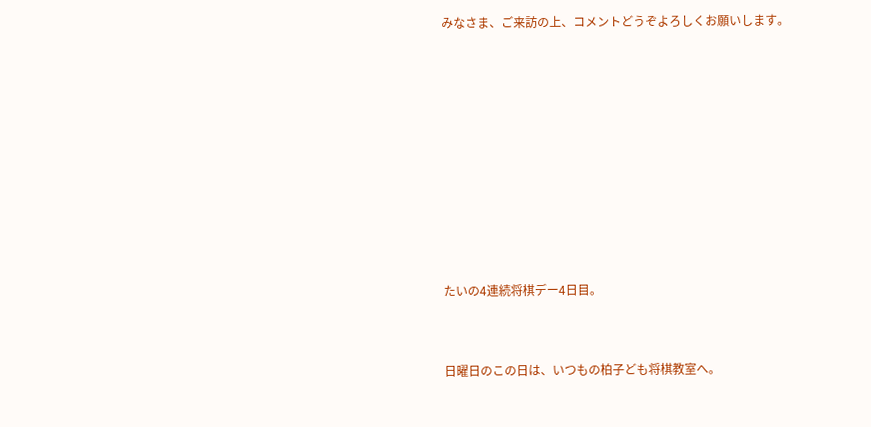みなさま、ご来訪の上、コメントどうぞよろしくお願いします。









たいの4連続将棋デー4日目。


日曜日のこの日は、いつもの柏子ども将棋教室へ。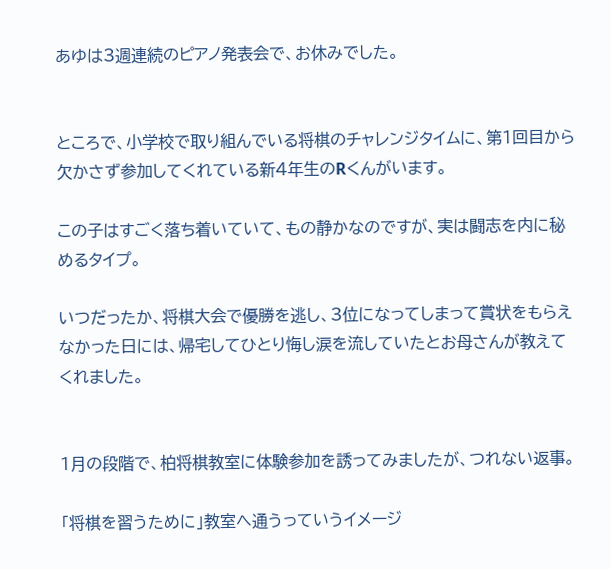あゆは3週連続のピアノ発表会で、お休みでした。


ところで、小学校で取り組んでいる将棋のチャレンジタイムに、第1回目から欠かさず参加してくれている新4年生のRくんがいます。

この子はすごく落ち着いていて、もの静かなのですが、実は闘志を内に秘めるタイプ。

いつだったか、将棋大会で優勝を逃し、3位になってしまって賞状をもらえなかった日には、帰宅してひとり悔し涙を流していたとお母さんが教えてくれました。


1月の段階で、柏将棋教室に体験参加を誘ってみましたが、つれない返事。

「将棋を習うために」教室へ通うっていうイメージ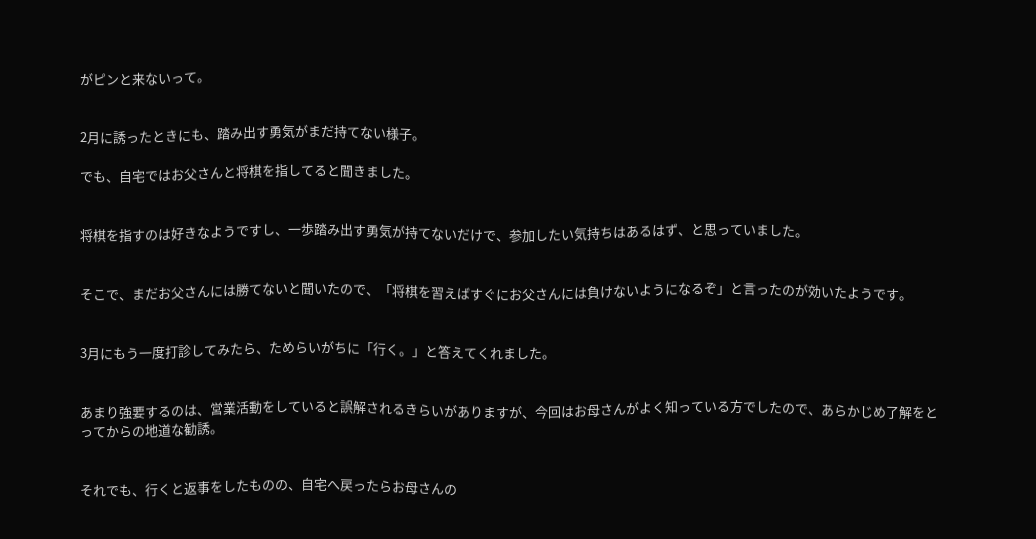がピンと来ないって。


2月に誘ったときにも、踏み出す勇気がまだ持てない様子。

でも、自宅ではお父さんと将棋を指してると聞きました。


将棋を指すのは好きなようですし、一歩踏み出す勇気が持てないだけで、参加したい気持ちはあるはず、と思っていました。


そこで、まだお父さんには勝てないと聞いたので、「将棋を習えばすぐにお父さんには負けないようになるぞ」と言ったのが効いたようです。


3月にもう一度打診してみたら、ためらいがちに「行く。」と答えてくれました。


あまり強要するのは、営業活動をしていると誤解されるきらいがありますが、今回はお母さんがよく知っている方でしたので、あらかじめ了解をとってからの地道な勧誘。


それでも、行くと返事をしたものの、自宅へ戻ったらお母さんの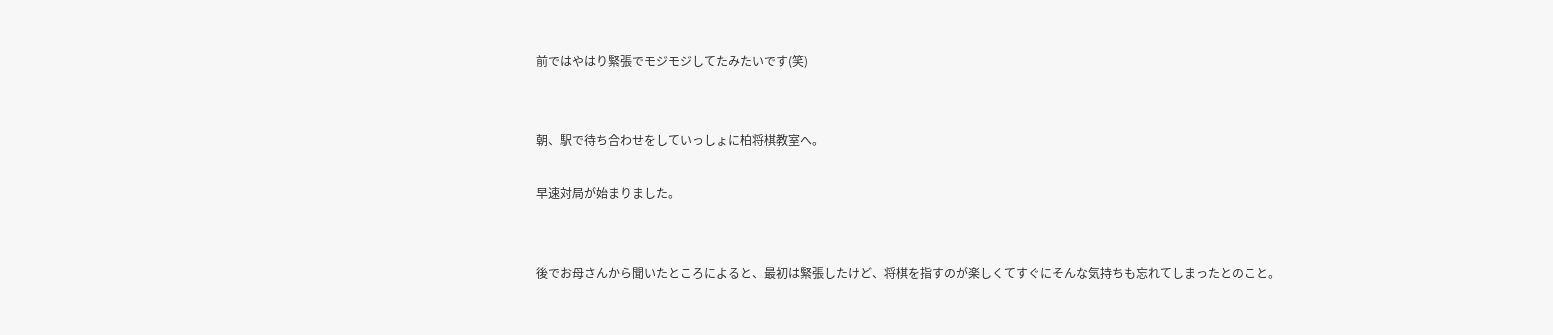前ではやはり緊張でモジモジしてたみたいです(笑)


朝、駅で待ち合わせをしていっしょに柏将棋教室へ。

早速対局が始まりました。


後でお母さんから聞いたところによると、最初は緊張したけど、将棋を指すのが楽しくてすぐにそんな気持ちも忘れてしまったとのこと。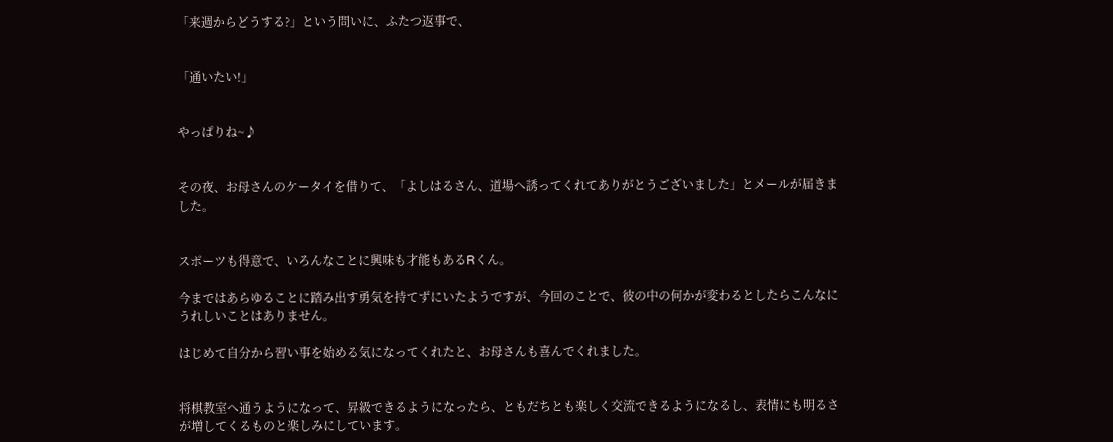「来週からどうする?」という問いに、ふたつ返事で、


「通いたい!」


やっぱりね~♪


その夜、お母さんのケータイを借りて、「よしはるさん、道場へ誘ってくれてありがとうございました」とメールが届きました。


スポーツも得意で、いろんなことに興味も才能もあるRくん。

今まではあらゆることに踏み出す勇気を持てずにいたようですが、今回のことで、彼の中の何かが変わるとしたらこんなにうれしいことはありません。

はじめて自分から習い事を始める気になってくれたと、お母さんも喜んでくれました。


将棋教室へ通うようになって、昇級できるようになったら、ともだちとも楽しく交流できるようになるし、表情にも明るさが増してくるものと楽しみにしています。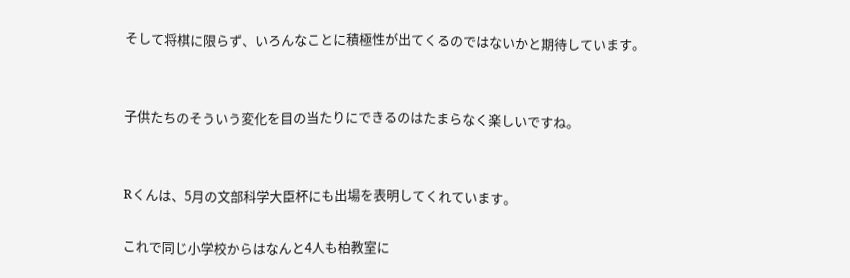そして将棋に限らず、いろんなことに積極性が出てくるのではないかと期待しています。


子供たちのそういう変化を目の当たりにできるのはたまらなく楽しいですね。


Rくんは、5月の文部科学大臣杯にも出場を表明してくれています。

これで同じ小学校からはなんと4人も柏教室に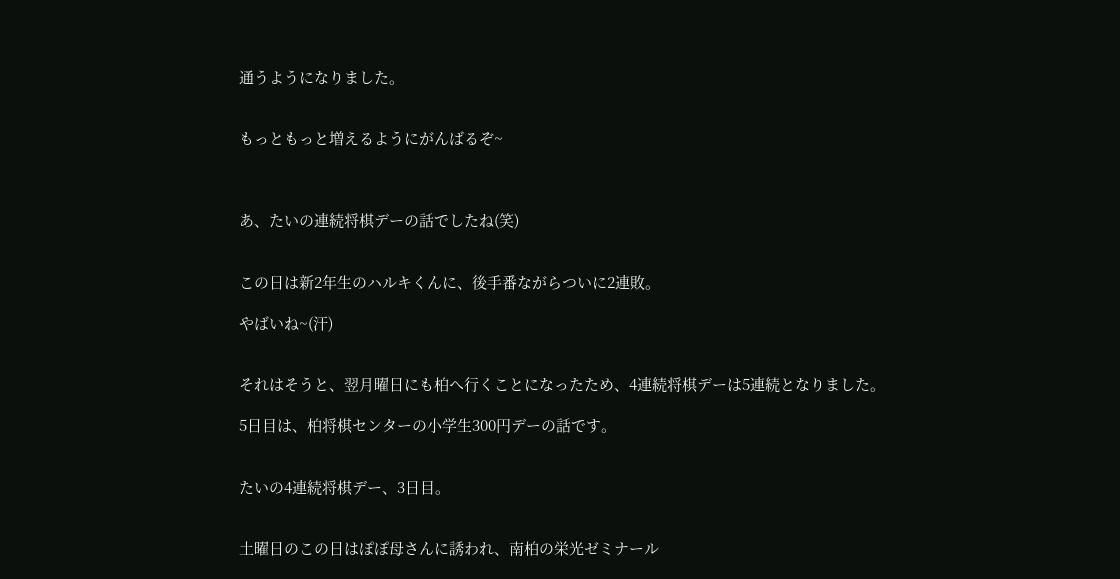通うようになりました。


もっともっと増えるようにがんばるぞ~



あ、たいの連続将棋デーの話でしたね(笑)


この日は新2年生のハルキくんに、後手番ながらついに2連敗。

やばいね~(汗)


それはそうと、翌月曜日にも柏へ行くことになったため、4連続将棋デーは5連続となりました。

5日目は、柏将棋センターの小学生300円デーの話です。


たいの4連続将棋デー、3日目。


土曜日のこの日はぽぽ母さんに誘われ、南柏の栄光ゼミナール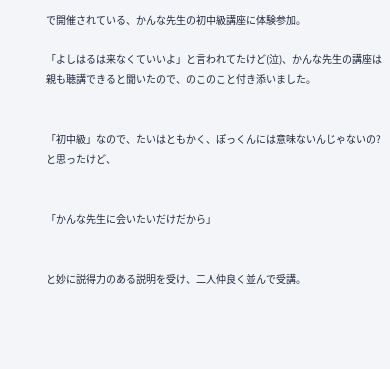で開催されている、かんな先生の初中級講座に体験参加。

「よしはるは来なくていいよ」と言われてたけど(泣)、かんな先生の講座は親も聴講できると聞いたので、のこのこと付き添いました。


「初中級」なので、たいはともかく、ぽっくんには意味ないんじゃないの?と思ったけど、


「かんな先生に会いたいだけだから」


と妙に説得力のある説明を受け、二人仲良く並んで受講。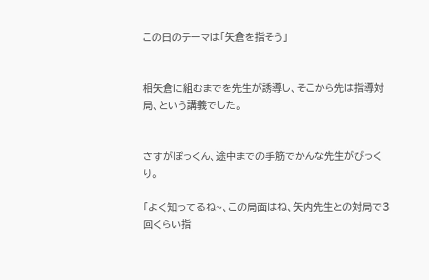この日のテーマは「矢倉を指そう」


相矢倉に組むまでを先生が誘導し、そこから先は指導対局、という講義でした。


さすがぽっくん、途中までの手筋でかんな先生がびっくり。

「よく知ってるね~、この局面はね、矢内先生との対局で3回くらい指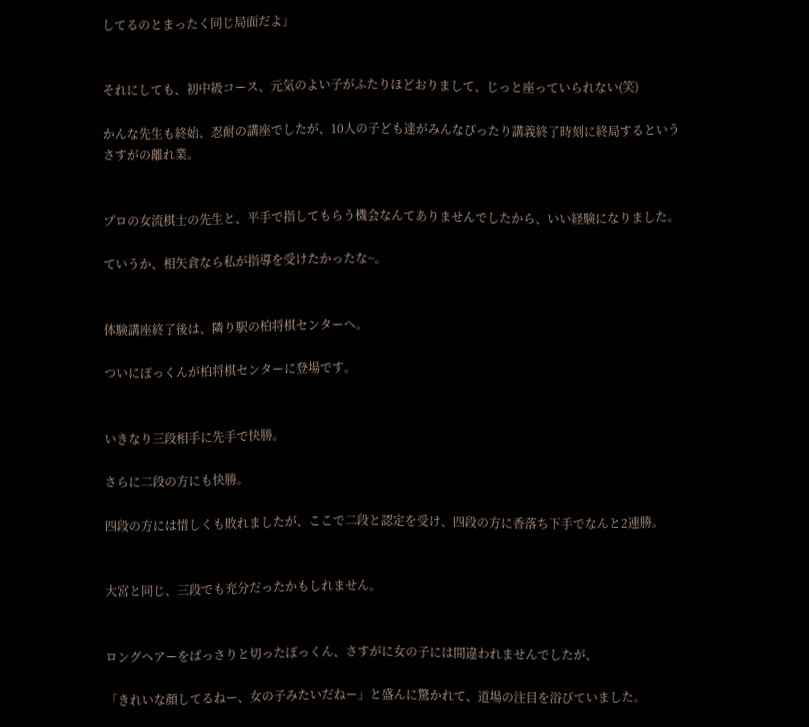してるのとまったく同じ局面だよ」


それにしても、初中級コース、元気のよい子がふたりほどおりまして、じっと座っていられない(笑)

かんな先生も終始、忍耐の講座でしたが、10人の子ども達がみんなぴったり講義終了時刻に終局するというさすがの離れ業。


プロの女流棋士の先生と、平手で指してもらう機会なんてありませんでしたから、いい経験になりました。

ていうか、相矢倉なら私が指導を受けたかったな~。


体験講座終了後は、隣り駅の柏将棋センターへ。

ついにぽっくんが柏将棋センターに登場です。


いきなり三段相手に先手で快勝。

さらに二段の方にも快勝。

四段の方には惜しくも敗れましたが、ここで二段と認定を受け、四段の方に香落ち下手でなんと2連勝。


大宮と同じ、三段でも充分だったかもしれません。


ロングヘアーをばっさりと切ったぽっくん、さすがに女の子には間違われませんでしたが、

「きれいな顔してるねー、女の子みたいだねー」と盛んに驚かれて、道場の注目を浴びていました。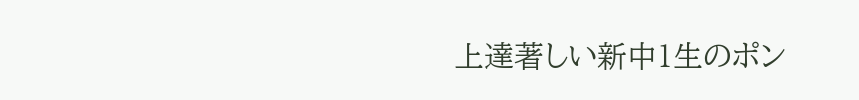上達著しい新中1生のポン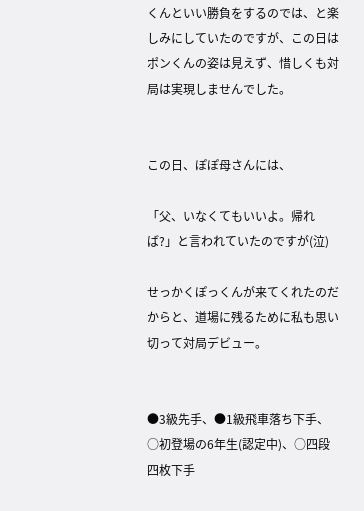くんといい勝負をするのでは、と楽しみにしていたのですが、この日はポンくんの姿は見えず、惜しくも対局は実現しませんでした。


この日、ぽぽ母さんには、

「父、いなくてもいいよ。帰れば?」と言われていたのですが(泣)

せっかくぽっくんが来てくれたのだからと、道場に残るために私も思い切って対局デビュー。


●3級先手、●1級飛車落ち下手、○初登場の6年生(認定中)、○四段四枚下手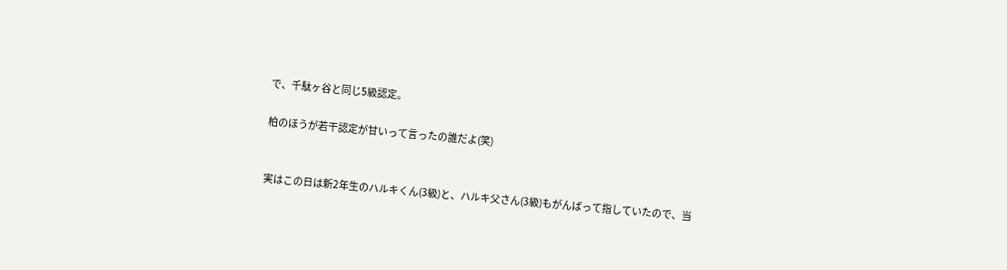で、千駄ヶ谷と同じ5級認定。

柏のほうが若干認定が甘いって言ったの誰だよ(笑)


実はこの日は新2年生のハルキくん(3級)と、ハルキ父さん(3級)もがんばって指していたので、当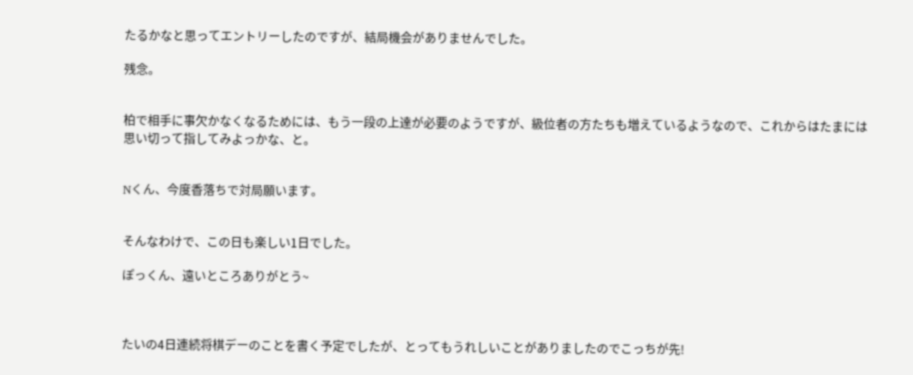たるかなと思ってエントリーしたのですが、結局機会がありませんでした。

残念。


柏で相手に事欠かなくなるためには、もう一段の上達が必要のようですが、級位者の方たちも増えているようなので、これからはたまには思い切って指してみよっかな、と。


Nくん、今度香落ちで対局願います。


そんなわけで、この日も楽しい1日でした。

ぽっくん、遠いところありがとう~



たいの4日連続将棋デーのことを書く予定でしたが、とってもうれしいことがありましたのでこっちが先!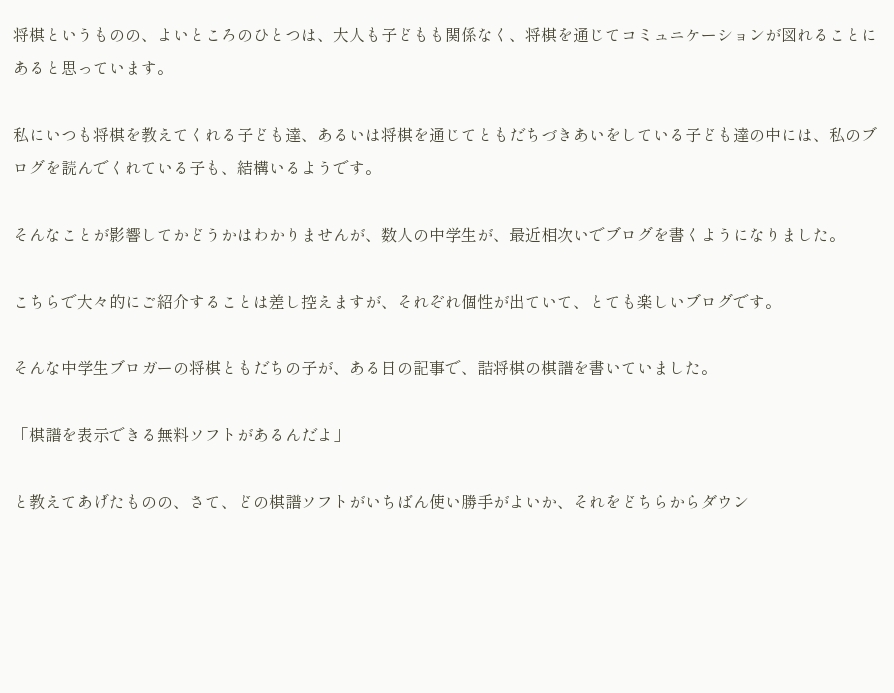将棋というものの、よいところのひとつは、大人も子どもも関係なく、将棋を通じてコミュニケーションが図れることにあると思っています。

私にいつも将棋を教えてくれる子ども達、あるいは将棋を通じてともだちづきあいをしている子ども達の中には、私のブログを読んでくれている子も、結構いるようです。

そんなことが影響してかどうかはわかりませんが、数人の中学生が、最近相次いでブログを書くようになりました。

こちらで大々的にご紹介することは差し控えますが、それぞれ個性が出ていて、とても楽しいブログです。

そんな中学生ブロガーの将棋ともだちの子が、ある日の記事で、詰将棋の棋譜を書いていました。

「棋譜を表示できる無料ソフトがあるんだよ」

と教えてあげたものの、さて、どの棋譜ソフトがいちばん使い勝手がよいか、それをどちらからダウン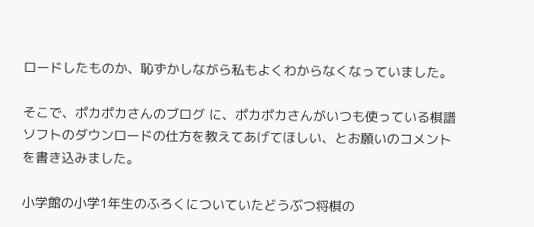ロードしたものか、恥ずかしながら私もよくわからなくなっていました。

そこで、ポカポカさんのブログ に、ポカポカさんがいつも使っている棋譜ソフトのダウンロードの仕方を教えてあげてほしい、とお願いのコメントを書き込みました。

小学館の小学1年生のふろくについていたどうぶつ将棋の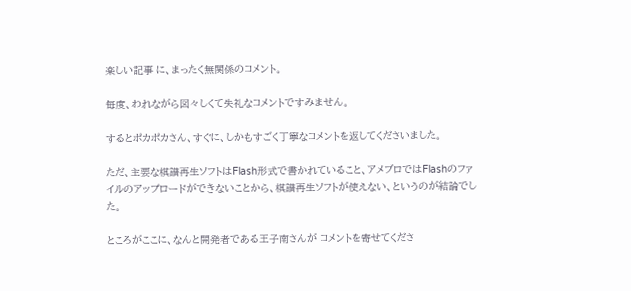楽しい記事 に、まったく無関係のコメント。

毎度、われながら図々しくて失礼なコメントですみません。

するとポカポカさん、すぐに、しかもすごく丁寧なコメントを返してくださいました。

ただ、主要な棋譜再生ソフトはFlash形式で書かれていること、アメブロではFlashのファイルのアップロードができないことから、棋譜再生ソフトが使えない、というのが結論でした。

ところがここに、なんと開発者である王子南さんが コメントを寄せてくださ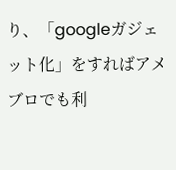り、「googleガジェット化」をすればアメブロでも利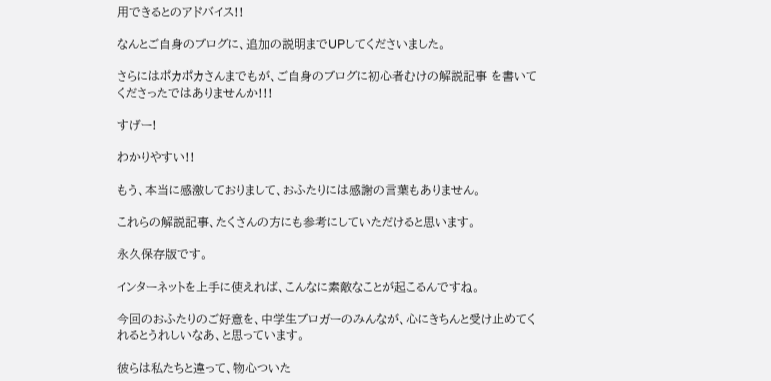用できるとのアドバイス!!

なんとご自身のブログに、追加の説明までUPしてくださいました。

さらにはポカポカさんまでもが、ご自身のブログに初心者むけの解説記事 を書いてくださったではありませんか!!!

すげー!

わかりやすい!!

もう、本当に感激しておりまして、おふたりには感謝の言葉もありません。

これらの解説記事、たくさんの方にも参考にしていただけると思います。

永久保存版です。

インターネットを上手に使えれば、こんなに素敵なことが起こるんですね。

今回のおふたりのご好意を、中学生ブロガーのみんなが、心にきちんと受け止めてくれるとうれしいなあ、と思っています。

彼らは私たちと違って、物心ついた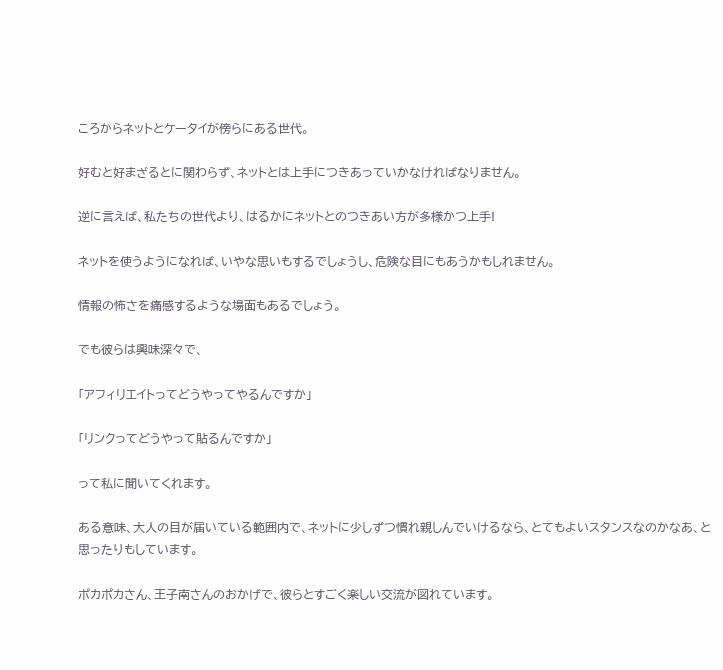ころからネットとケータイが傍らにある世代。

好むと好まざるとに関わらず、ネットとは上手につきあっていかなければなりません。

逆に言えば、私たちの世代より、はるかにネットとのつきあい方が多様かつ上手!

ネットを使うようになれば、いやな思いもするでしょうし、危険な目にもあうかもしれません。

情報の怖さを痛感するような場面もあるでしょう。

でも彼らは興味深々で、

「アフィリエイトってどうやってやるんですか」

「リンクってどうやって貼るんですか」

って私に聞いてくれます。

ある意味、大人の目が届いている範囲内で、ネットに少しずつ慣れ親しんでいけるなら、とてもよいスタンスなのかなあ、と思ったりもしています。

ポカポカさん、王子南さんのおかげで、彼らとすごく楽しい交流が図れています。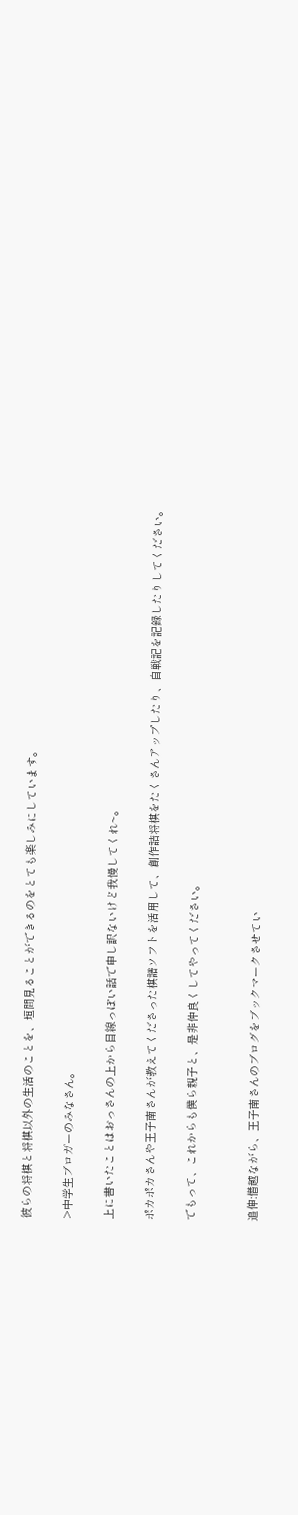彼らの将棋と将棋以外の生活のことを、垣間見ることができるのをとても楽しみにしています。

>中学生ブロガーのみなさん。

上に書いたことはおっさんの上から目線っぽい話で申し訳ないけど我慢してくれ~。

ポカポカさんや王子南さんが教えてくださった棋譜ソフトを活用して、創作詰将棋をたくさんアップしたり、自戦記を記録したりしてください。

でもって、これからも僕ら親子と、是非仲良くしてやってください。


追伸:僭越ながら、王子南さんのブログをブックマークさせてい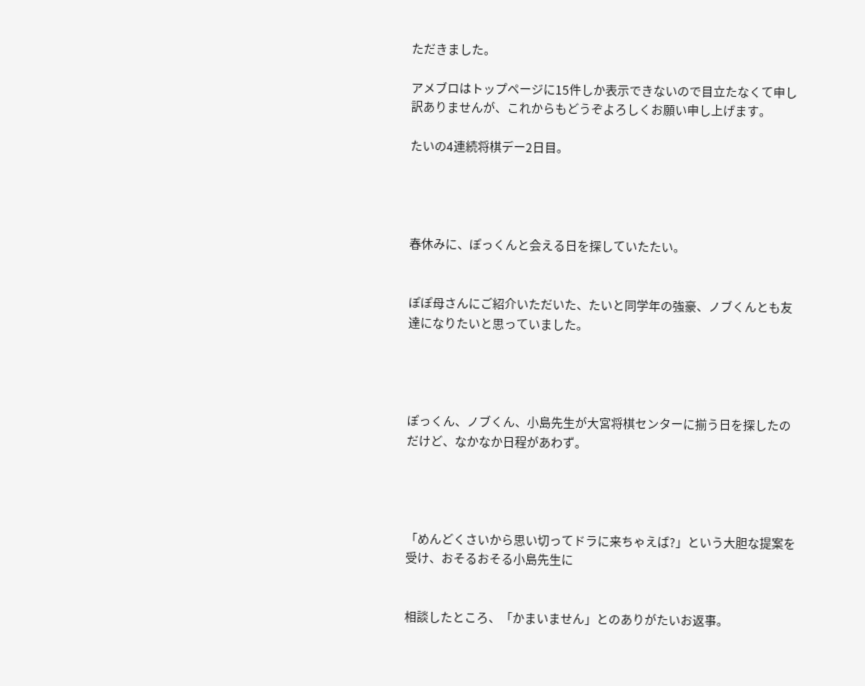ただきました。

アメブロはトップページに15件しか表示できないので目立たなくて申し訳ありませんが、これからもどうぞよろしくお願い申し上げます。

たいの4連続将棋デー2日目。




春休みに、ぽっくんと会える日を探していたたい。


ぽぽ母さんにご紹介いただいた、たいと同学年の強豪、ノブくんとも友達になりたいと思っていました。




ぽっくん、ノブくん、小島先生が大宮将棋センターに揃う日を探したのだけど、なかなか日程があわず。




「めんどくさいから思い切ってドラに来ちゃえば?」という大胆な提案を受け、おそるおそる小島先生に


相談したところ、「かまいません」とのありがたいお返事。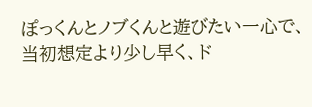ぽっくんとノブくんと遊びたい一心で、当初想定より少し早く、ド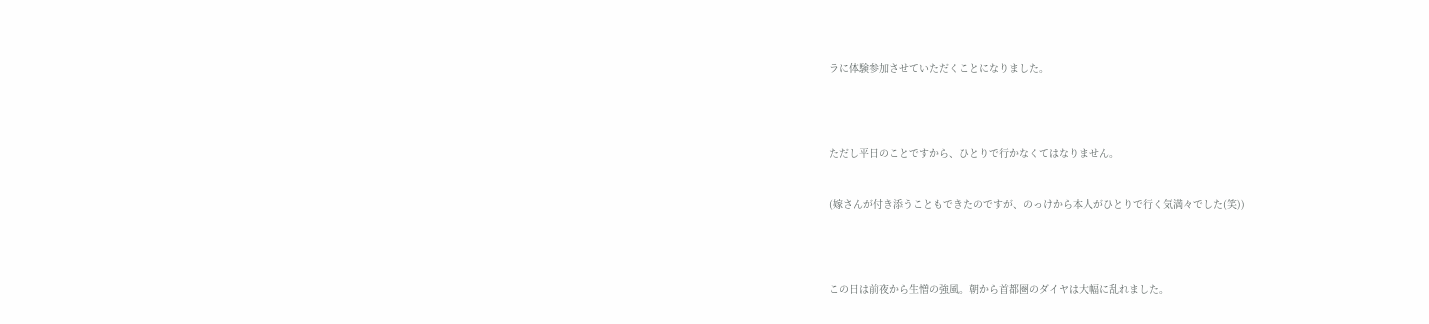ラに体験参加させていただくことになりました。




ただし平日のことですから、ひとりで行かなくてはなりません。


(嫁さんが付き添うこともできたのですが、のっけから本人がひとりで行く気満々でした(笑))




この日は前夜から生憎の強風。朝から首都圏のダイヤは大幅に乱れました。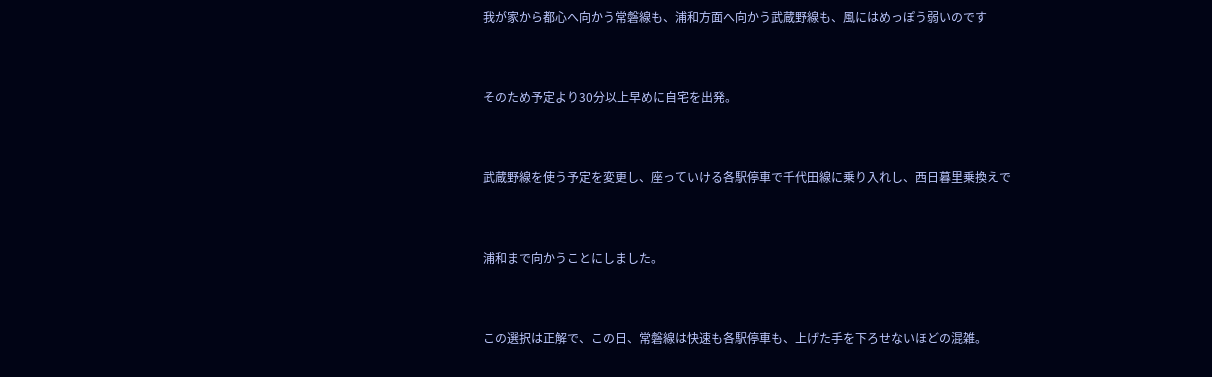我が家から都心へ向かう常磐線も、浦和方面へ向かう武蔵野線も、風にはめっぽう弱いのです


そのため予定より30分以上早めに自宅を出発。


武蔵野線を使う予定を変更し、座っていける各駅停車で千代田線に乗り入れし、西日暮里乗換えで


浦和まで向かうことにしました。


この選択は正解で、この日、常磐線は快速も各駅停車も、上げた手を下ろせないほどの混雑。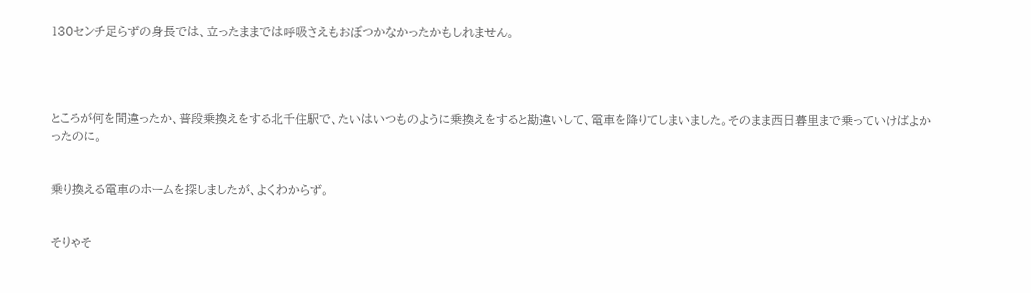130センチ足らずの身長では、立ったままでは呼吸さえもおぼつかなかったかもしれません。




ところが何を間違ったか、普段乗換えをする北千住駅で、たいはいつものように乗換えをすると勘違いして、電車を降りてしまいました。そのまま西日暮里まで乗っていけばよかったのに。


乗り換える電車のホームを探しましたが、よくわからず。


そりゃそ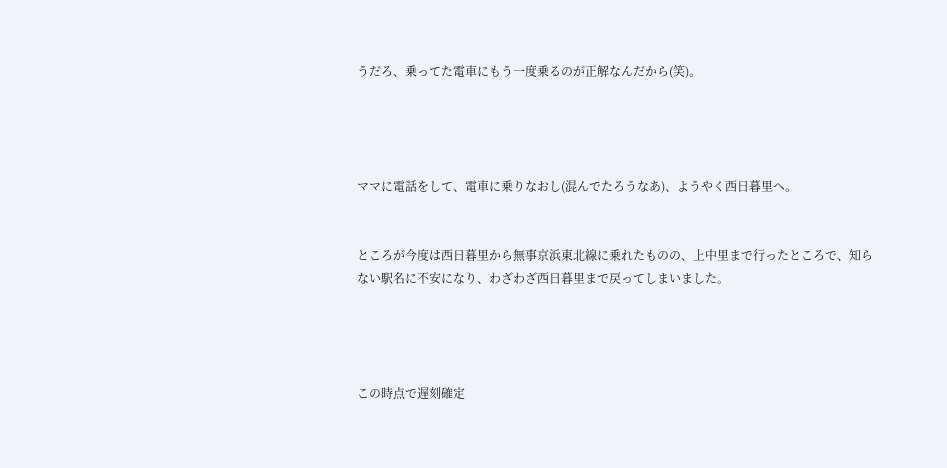うだろ、乗ってた電車にもう一度乗るのが正解なんだから(笑)。




ママに電話をして、電車に乗りなおし(混んでたろうなあ)、ようやく西日暮里へ。


ところが今度は西日暮里から無事京浜東北線に乗れたものの、上中里まで行ったところで、知らない駅名に不安になり、わざわざ西日暮里まで戻ってしまいました。




この時点で遅刻確定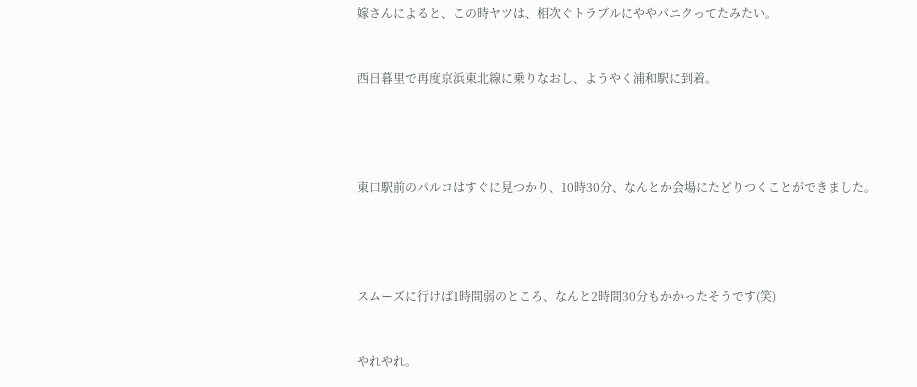嫁さんによると、この時ヤツは、相次ぐトラブルにややパニクってたみたい。


西日暮里で再度京浜東北線に乗りなおし、ようやく浦和駅に到着。




東口駅前のパルコはすぐに見つかり、10時30分、なんとか会場にたどりつくことができました。




スムーズに行けば1時間弱のところ、なんと2時間30分もかかったそうです(笑)


やれやれ。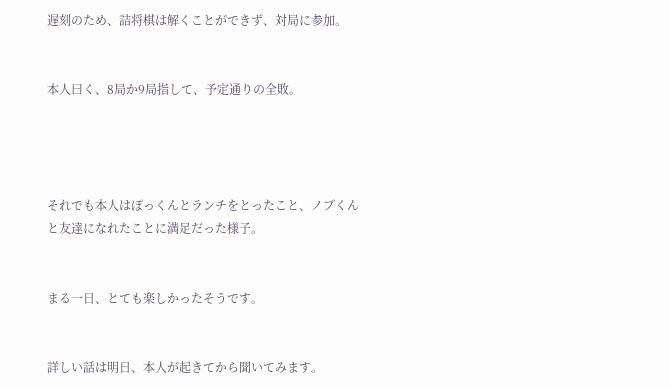遅刻のため、詰将棋は解くことができず、対局に参加。


本人曰く、8局か9局指して、予定通りの全敗。




それでも本人はぽっくんとランチをとったこと、ノブくんと友達になれたことに満足だった様子。


まる一日、とても楽しかったそうです。


詳しい話は明日、本人が起きてから聞いてみます。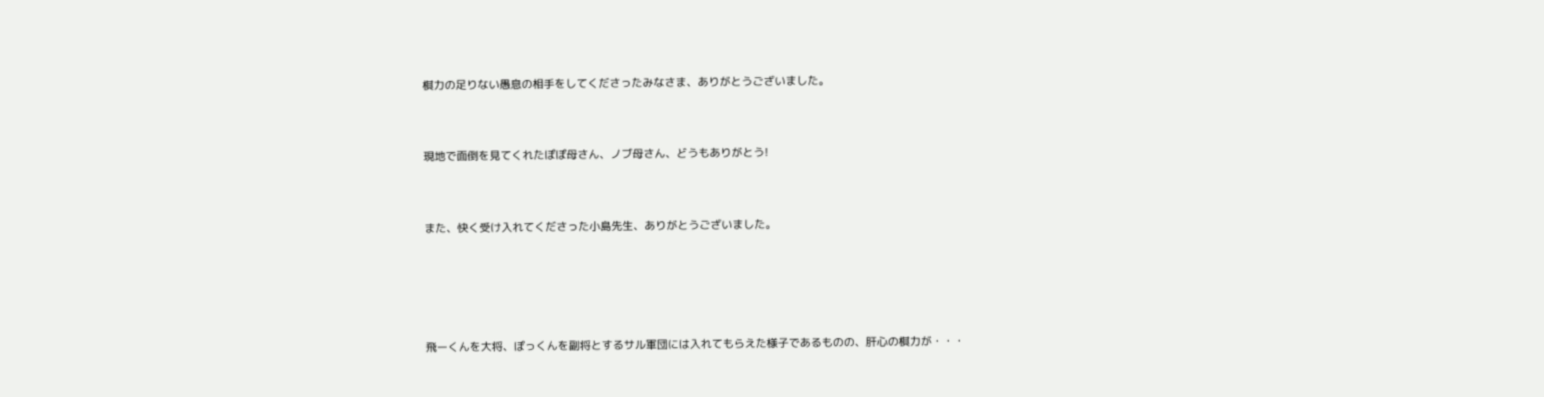棋力の足りない愚息の相手をしてくださったみなさま、ありがとうございました。


現地で面倒を見てくれたぽぽ母さん、ノブ母さん、どうもありがとう!


また、快く受け入れてくださった小島先生、ありがとうございました。




飛ーくんを大将、ぽっくんを副将とするサル軍団には入れてもらえた様子であるものの、肝心の棋力が・・・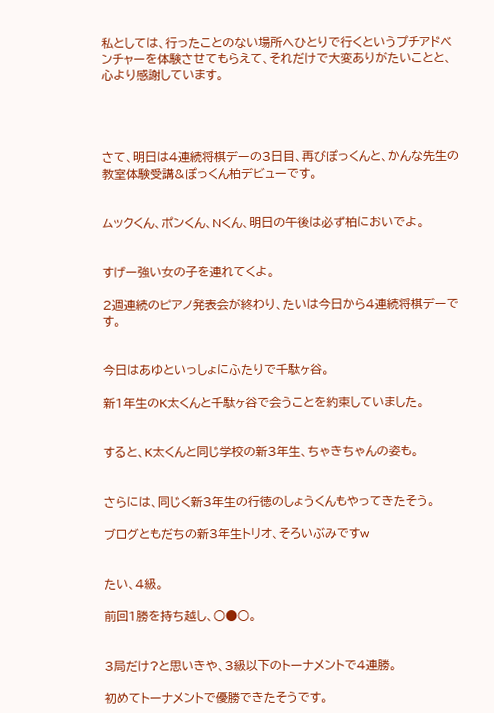私としては、行ったことのない場所へひとりで行くというプチアドベンチャーを体験させてもらえて、それだけで大変ありがたいことと、心より感謝しています。




さて、明日は4連続将棋デーの3日目、再びぽっくんと、かんな先生の教室体験受講&ぽっくん柏デビューです。


ムックくん、ポンくん、Nくん、明日の午後は必ず柏においでよ。


すげー強い女の子を連れてくよ。

2週連続のピアノ発表会が終わり、たいは今日から4連続将棋デーです。


今日はあゆといっしょにふたりで千駄ヶ谷。

新1年生のK太くんと千駄ヶ谷で会うことを約束していました。


すると、K太くんと同じ学校の新3年生、ちゃきちゃんの姿も。


さらには、同じく新3年生の行徳のしょうくんもやってきたそう。

ブログともだちの新3年生トリオ、そろいぶみですw


たい、4級。

前回1勝を持ち越し、○●○。


3局だけ?と思いきや、3級以下のトーナメントで4連勝。

初めてトーナメントで優勝できたそうです。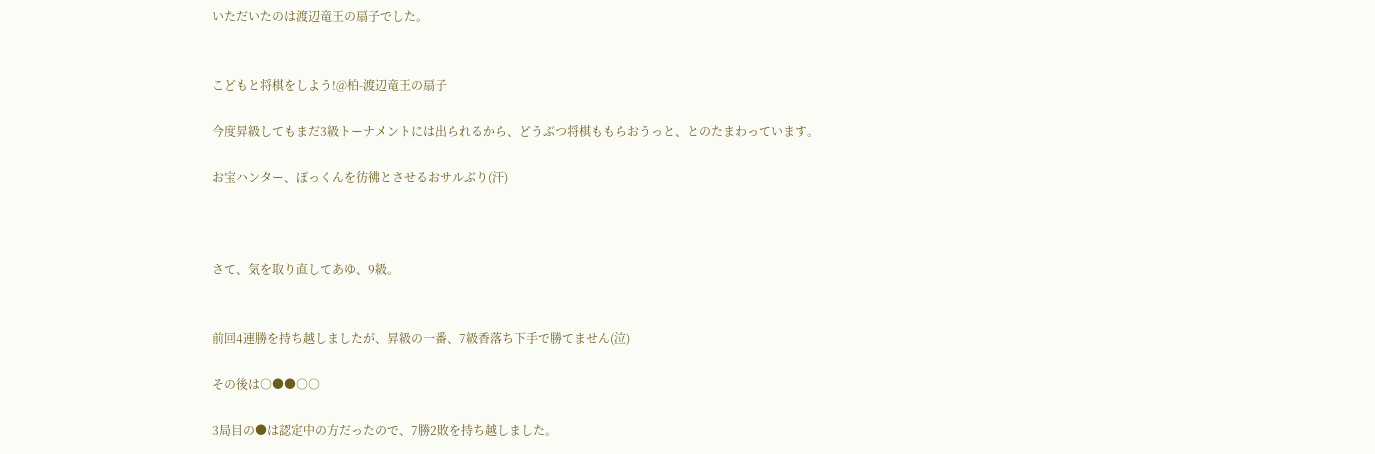いただいたのは渡辺竜王の扇子でした。


こどもと将棋をしよう!@柏-渡辺竜王の扇子

今度昇級してもまだ3級トーナメントには出られるから、どうぶつ将棋ももらおうっと、とのたまわっています。

お宝ハンター、ぽっくんを彷彿とさせるおサルぶり(汗)



さて、気を取り直してあゆ、9級。


前回4連勝を持ち越しましたが、昇級の一番、7級香落ち下手で勝てません(泣)

その後は○●●○○

3局目の●は認定中の方だったので、7勝2敗を持ち越しました。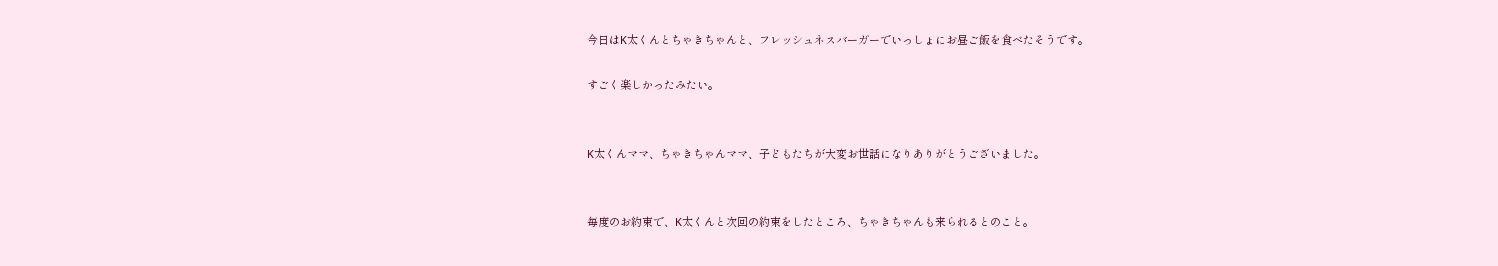今日はK太くんとちゃきちゃんと、フレッシュネスバーガーでいっしょにお昼ご飯を食べたそうです。

すごく楽しかったみたい。


K太くんママ、ちゃきちゃんママ、子どもたちが大変お世話になりありがとうございました。


毎度のお約束で、K太くんと次回の約束をしたところ、ちゃきちゃんも来られるとのこと。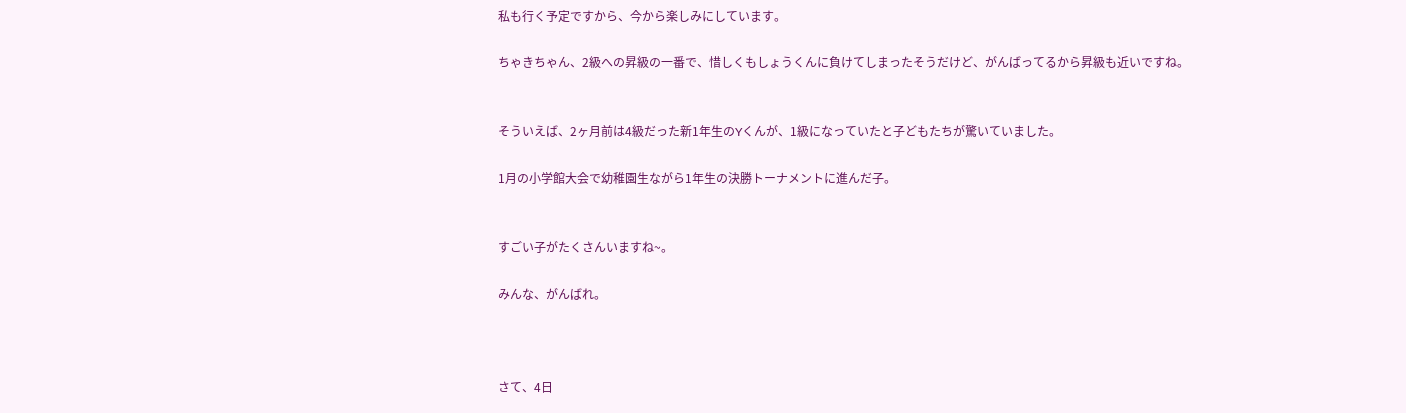私も行く予定ですから、今から楽しみにしています。

ちゃきちゃん、2級への昇級の一番で、惜しくもしょうくんに負けてしまったそうだけど、がんばってるから昇級も近いですね。


そういえば、2ヶ月前は4級だった新1年生のYくんが、1級になっていたと子どもたちが驚いていました。

1月の小学館大会で幼稚園生ながら1年生の決勝トーナメントに進んだ子。


すごい子がたくさんいますね~。

みんな、がんばれ。



さて、4日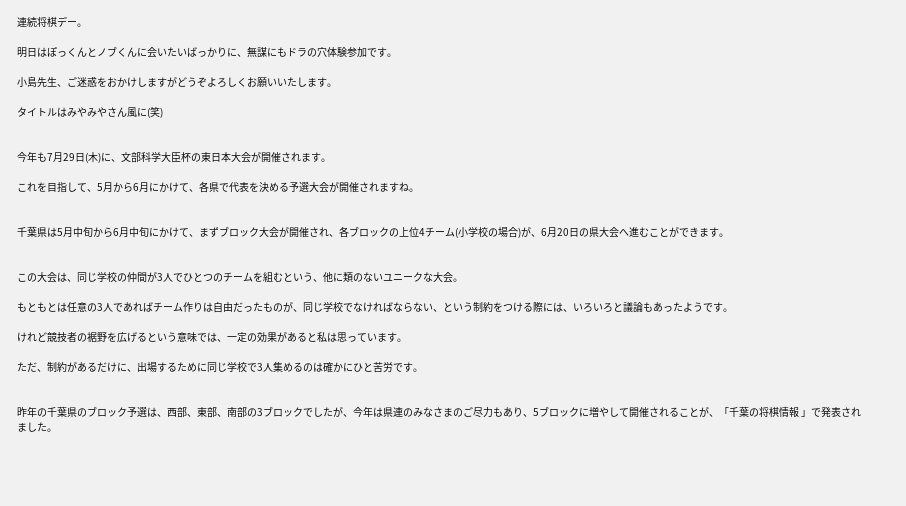連続将棋デー。

明日はぽっくんとノブくんに会いたいばっかりに、無謀にもドラの穴体験参加です。

小島先生、ご迷惑をおかけしますがどうぞよろしくお願いいたします。

タイトルはみやみやさん風に(笑)


今年も7月29日(木)に、文部科学大臣杯の東日本大会が開催されます。

これを目指して、5月から6月にかけて、各県で代表を決める予選大会が開催されますね。


千葉県は5月中旬から6月中旬にかけて、まずブロック大会が開催され、各ブロックの上位4チーム(小学校の場合)が、6月20日の県大会へ進むことができます。


この大会は、同じ学校の仲間が3人でひとつのチームを組むという、他に類のないユニークな大会。

もともとは任意の3人であればチーム作りは自由だったものが、同じ学校でなければならない、という制約をつける際には、いろいろと議論もあったようです。

けれど競技者の裾野を広げるという意味では、一定の効果があると私は思っています。

ただ、制約があるだけに、出場するために同じ学校で3人集めるのは確かにひと苦労です。


昨年の千葉県のブロック予選は、西部、東部、南部の3ブロックでしたが、今年は県連のみなさまのご尽力もあり、5ブロックに増やして開催されることが、「千葉の将棋情報 」で発表されました。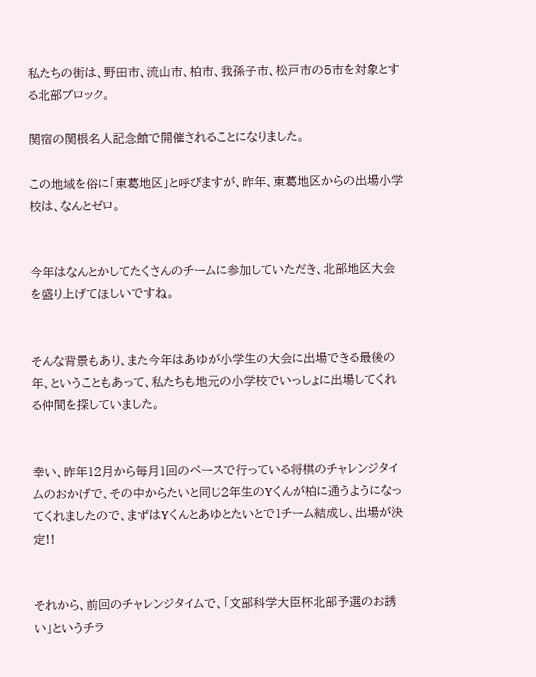私たちの街は、野田市、流山市、柏市、我孫子市、松戸市の5市を対象とする北部ブロック。

関宿の関根名人記念館で開催されることになりました。

この地域を俗に「東葛地区」と呼びますが、昨年、東葛地区からの出場小学校は、なんとゼロ。


今年はなんとかしてたくさんのチームに参加していただき、北部地区大会を盛り上げてほしいですね。


そんな背景もあり、また今年はあゆが小学生の大会に出場できる最後の年、ということもあって、私たちも地元の小学校でいっしょに出場してくれる仲間を探していました。


幸い、昨年12月から毎月1回のペースで行っている将棋のチャレンジタイムのおかげで、その中からたいと同じ2年生のYくんが柏に通うようになってくれましたので、まずはYくんとあゆとたいとで1チーム結成し、出場が決定!!


それから、前回のチャレンジタイムで、「文部科学大臣杯北部予選のお誘い」というチラ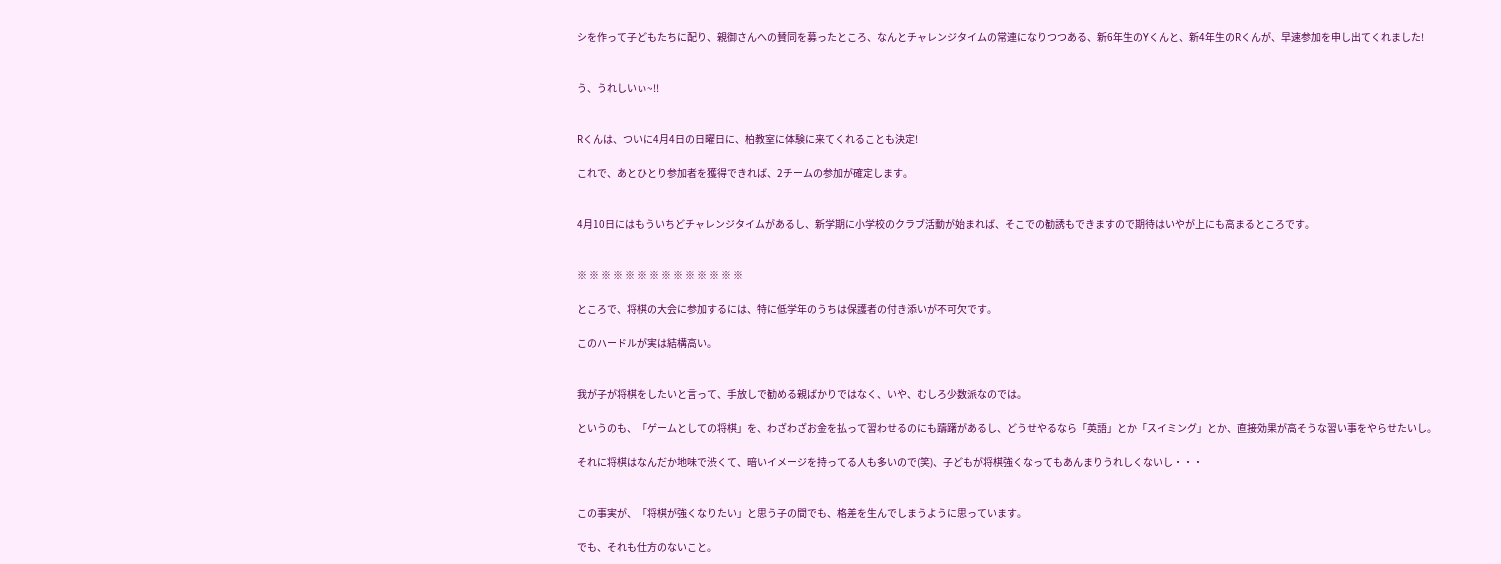シを作って子どもたちに配り、親御さんへの賛同を募ったところ、なんとチャレンジタイムの常連になりつつある、新6年生のYくんと、新4年生のRくんが、早速参加を申し出てくれました!


う、うれしいぃ~!!


Rくんは、ついに4月4日の日曜日に、柏教室に体験に来てくれることも決定!

これで、あとひとり参加者を獲得できれば、2チームの参加が確定します。


4月10日にはもういちどチャレンジタイムがあるし、新学期に小学校のクラブ活動が始まれば、そこでの勧誘もできますので期待はいやが上にも高まるところです。


※ ※ ※ ※ ※ ※ ※ ※ ※ ※ ※ ※ ※ ※

ところで、将棋の大会に参加するには、特に低学年のうちは保護者の付き添いが不可欠です。

このハードルが実は結構高い。


我が子が将棋をしたいと言って、手放しで勧める親ばかりではなく、いや、むしろ少数派なのでは。

というのも、「ゲームとしての将棋」を、わざわざお金を払って習わせるのにも躊躇があるし、どうせやるなら「英語」とか「スイミング」とか、直接効果が高そうな習い事をやらせたいし。

それに将棋はなんだか地味で渋くて、暗いイメージを持ってる人も多いので(笑)、子どもが将棋強くなってもあんまりうれしくないし・・・


この事実が、「将棋が強くなりたい」と思う子の間でも、格差を生んでしまうように思っています。

でも、それも仕方のないこと。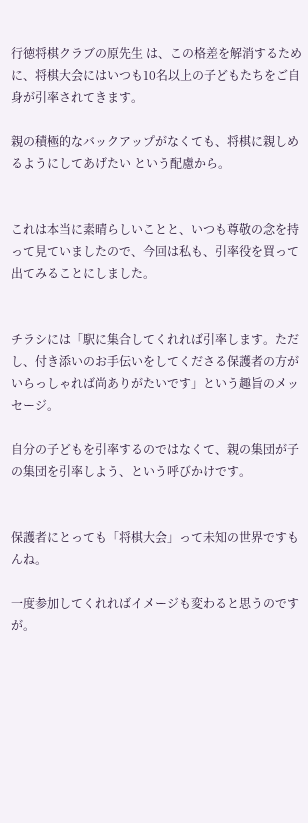行徳将棋クラブの原先生 は、この格差を解消するために、将棋大会にはいつも10名以上の子どもたちをご自身が引率されてきます。

親の積極的なバックアップがなくても、将棋に親しめるようにしてあげたい という配慮から。


これは本当に素晴らしいことと、いつも尊敬の念を持って見ていましたので、今回は私も、引率役を買って出てみることにしました。


チラシには「駅に集合してくれれば引率します。ただし、付き添いのお手伝いをしてくださる保護者の方がいらっしゃれば尚ありがたいです」という趣旨のメッセージ。

自分の子どもを引率するのではなくて、親の集団が子の集団を引率しよう、という呼びかけです。


保護者にとっても「将棋大会」って未知の世界ですもんね。

一度参加してくれればイメージも変わると思うのですが。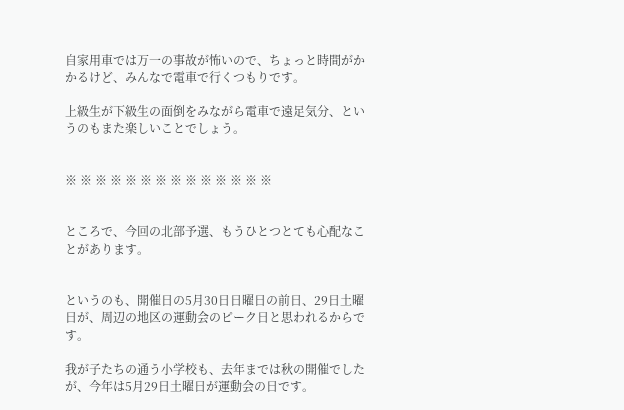自家用車では万一の事故が怖いので、ちょっと時間がかかるけど、みんなで電車で行くつもりです。

上級生が下級生の面倒をみながら電車で遠足気分、というのもまた楽しいことでしょう。


※ ※ ※ ※ ※ ※ ※ ※ ※ ※ ※ ※ ※ ※


ところで、今回の北部予選、もうひとつとても心配なことがあります。


というのも、開催日の5月30日日曜日の前日、29日土曜日が、周辺の地区の運動会のピーク日と思われるからです。

我が子たちの通う小学校も、去年までは秋の開催でしたが、今年は5月29日土曜日が運動会の日です。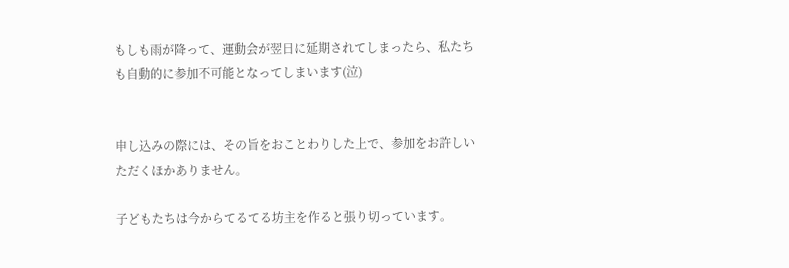もしも雨が降って、運動会が翌日に延期されてしまったら、私たちも自動的に参加不可能となってしまいます(泣)


申し込みの際には、その旨をおことわりした上で、参加をお許しいただくほかありません。

子どもたちは今からてるてる坊主を作ると張り切っています。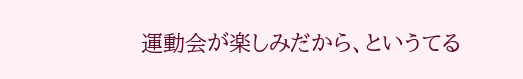運動会が楽しみだから、というてる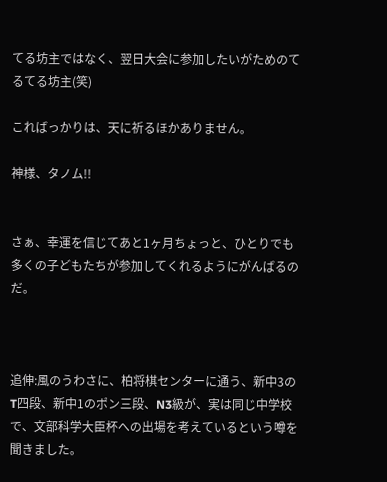てる坊主ではなく、翌日大会に参加したいがためのてるてる坊主(笑)

こればっかりは、天に祈るほかありません。

神様、タノム!!


さぁ、幸運を信じてあと1ヶ月ちょっと、ひとりでも多くの子どもたちが参加してくれるようにがんばるのだ。



追伸:風のうわさに、柏将棋センターに通う、新中3のT四段、新中1のポン三段、N3級が、実は同じ中学校で、文部科学大臣杯への出場を考えているという噂を聞きました。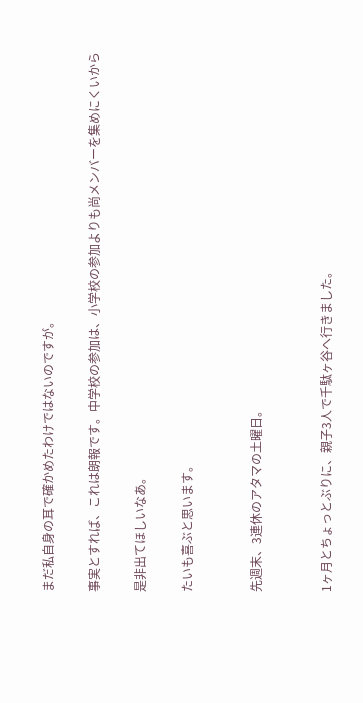まだ私自身の耳で確かめたわけではないのですが。

事実とすれば、これは朗報です。中学校の参加は、小学校の参加よりも尚メンバーを集めにくいから

是非出てほしいなあ。

たいも喜ぶと思います。


先週末、3連休のアタマの土曜日。


1ヶ月とちょっとぶりに、親子3人で千駄ヶ谷へ行きました。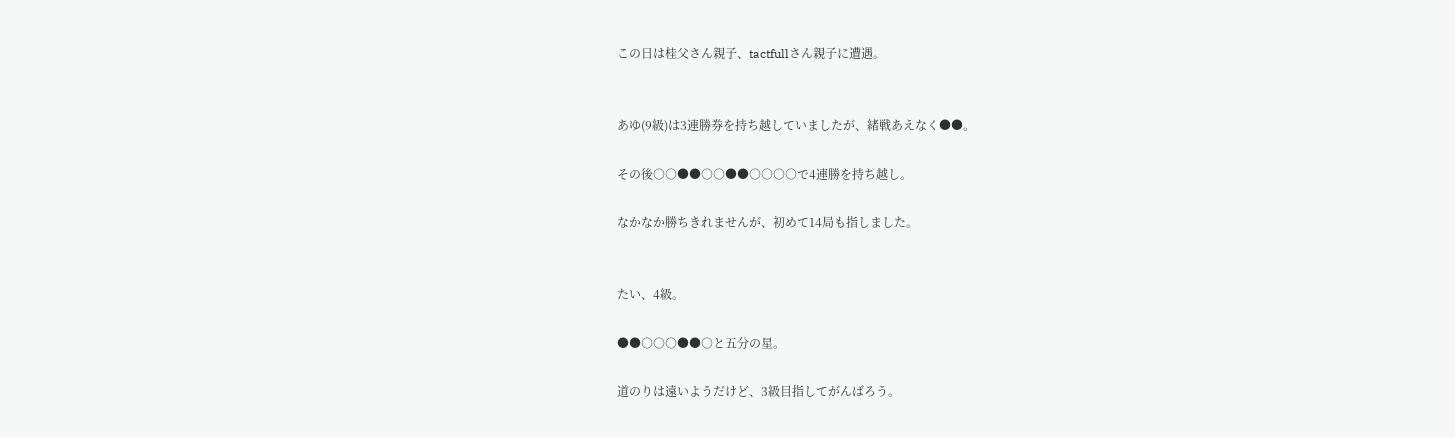この日は桂父さん親子、tactfullさん親子に遭遇。


あゆ(9級)は3連勝券を持ち越していましたが、緒戦あえなく●●。

その後○○●●○○●●○○○○で4連勝を持ち越し。

なかなか勝ちきれませんが、初めて14局も指しました。


たい、4級。

●●○○○●●○と五分の星。

道のりは遠いようだけど、3級目指してがんばろう。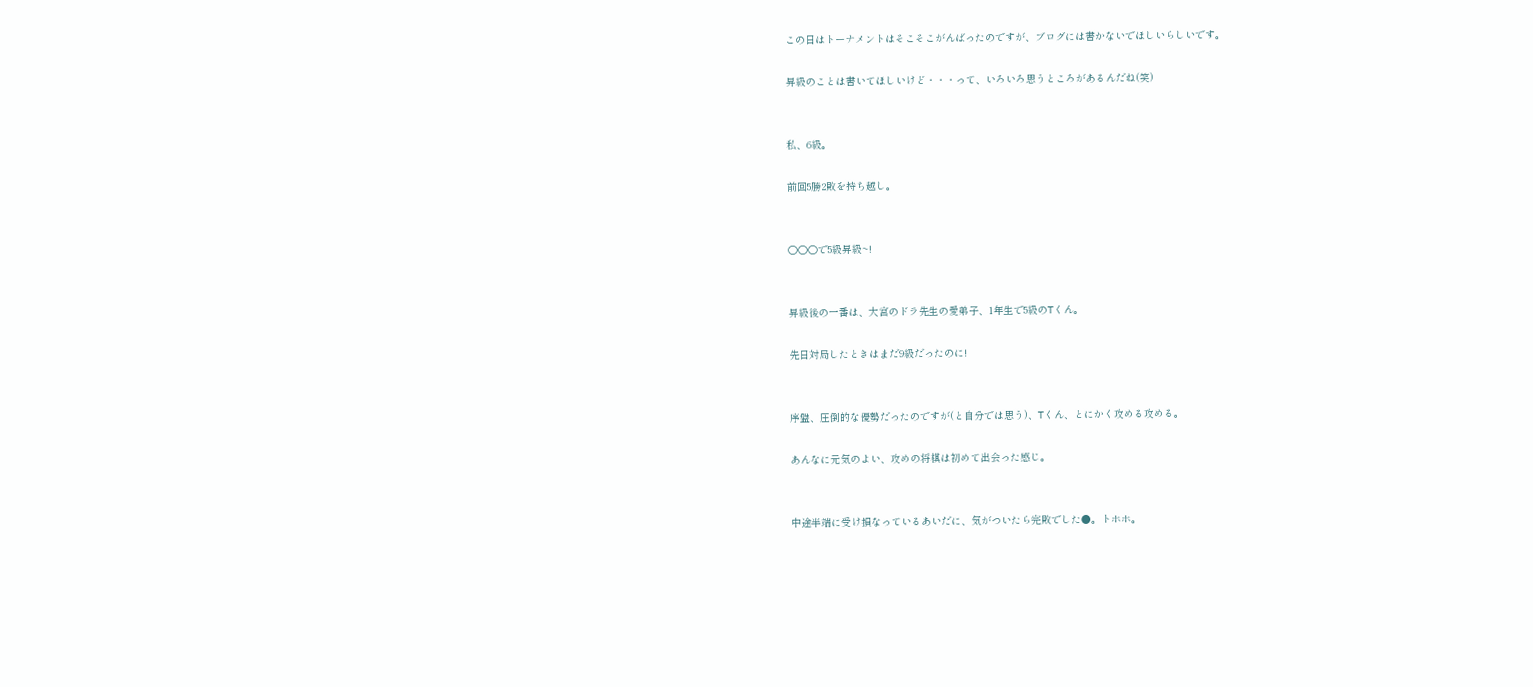この日はトーナメントはそこそこがんばったのですが、ブログには書かないでほしいらしいです。

昇級のことは書いてほしいけど・・・って、いろいろ思うところがあるんだね(笑)


私、6級。

前回5勝2敗を持ち越し。


○○○で5級昇級~!


昇級後の一番は、大宮のドラ先生の愛弟子、1年生で5級のTくん。

先日対局したときはまだ9級だったのに!


序盤、圧倒的な優勢だったのですが(と自分では思う)、Tくん、とにかく攻める攻める。

あんなに元気のよい、攻めの将棋は初めて出会った感じ。


中途半端に受け損なっているあいだに、気がついたら完敗でした●。トホホ。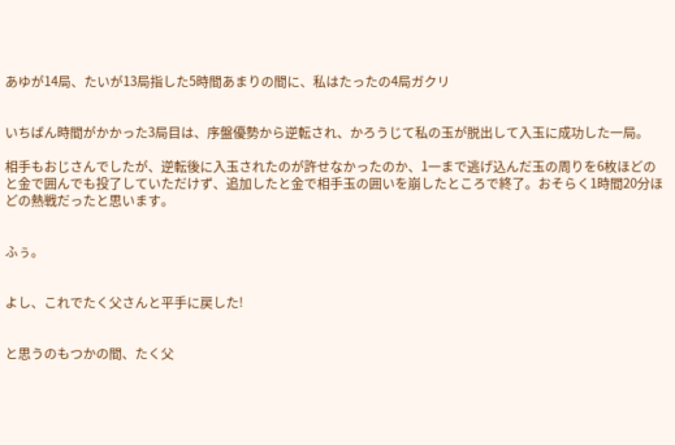あゆが14局、たいが13局指した5時間あまりの間に、私はたったの4局ガクリ


いちばん時間がかかった3局目は、序盤優勢から逆転され、かろうじて私の玉が脱出して入玉に成功した一局。

相手もおじさんでしたが、逆転後に入玉されたのが許せなかったのか、1一まで逃げ込んだ玉の周りを6枚ほどのと金で囲んでも投了していただけず、追加したと金で相手玉の囲いを崩したところで終了。おそらく1時間20分ほどの熱戦だったと思います。


ふぅ。


よし、これでたく父さんと平手に戻した!


と思うのもつかの間、たく父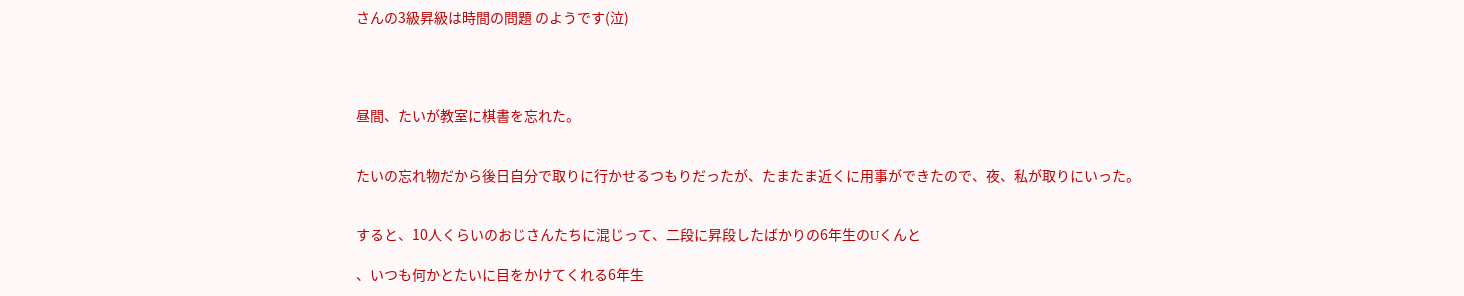さんの3級昇級は時間の問題 のようです(泣)




昼間、たいが教室に棋書を忘れた。


たいの忘れ物だから後日自分で取りに行かせるつもりだったが、たまたま近くに用事ができたので、夜、私が取りにいった。


すると、10人くらいのおじさんたちに混じって、二段に昇段したばかりの6年生のUくんと

、いつも何かとたいに目をかけてくれる6年生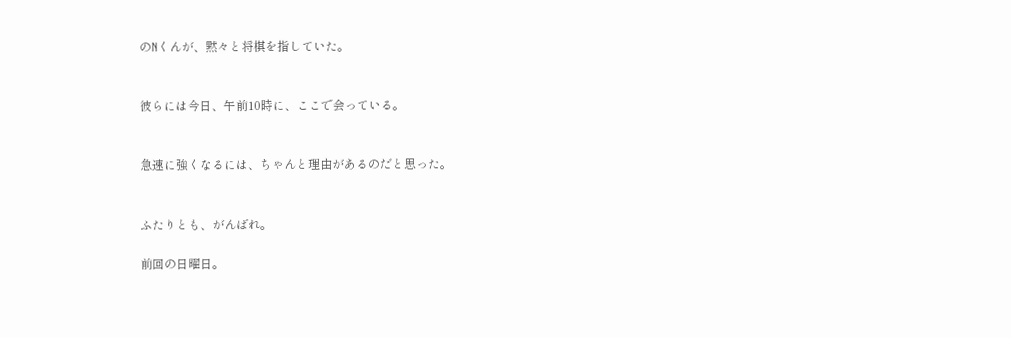のNくんが、黙々と将棋を指していた。


彼らには今日、午前10時に、ここで会っている。


急速に強くなるには、ちゃんと理由があるのだと思った。


ふたりとも、がんばれ。

前回の日曜日。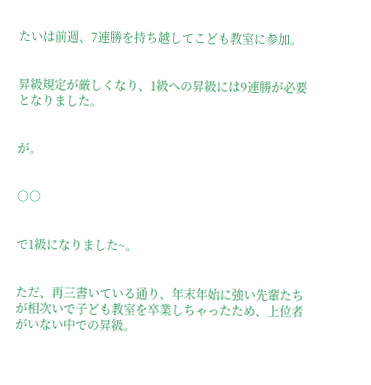たいは前週、7連勝を持ち越してこども教室に参加。


昇級規定が厳しくなり、1級への昇級には9連勝が必要となりました。


が。


○○


で1級になりました~。


ただ、再三書いている通り、年末年始に強い先輩たちが相次いで子ども教室を卒業しちゃったため、上位者がいない中での昇級。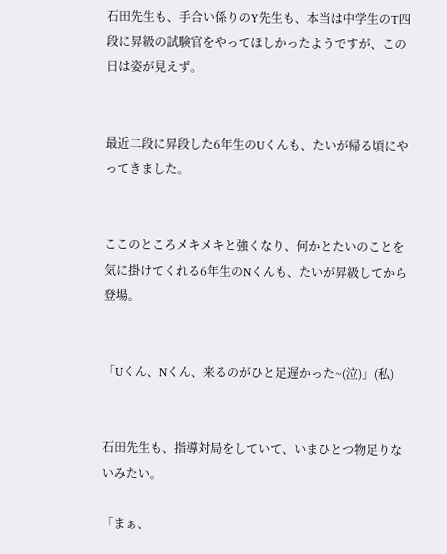石田先生も、手合い係りのY先生も、本当は中学生のT四段に昇級の試験官をやってほしかったようですが、この日は姿が見えず。


最近二段に昇段した6年生のUくんも、たいが帰る頃にやってきました。


ここのところメキメキと強くなり、何かとたいのことを気に掛けてくれる6年生のNくんも、たいが昇級してから登場。


「Uくん、Nくん、来るのがひと足遅かった~(泣)」(私)


石田先生も、指導対局をしていて、いまひとつ物足りないみたい。

「まぁ、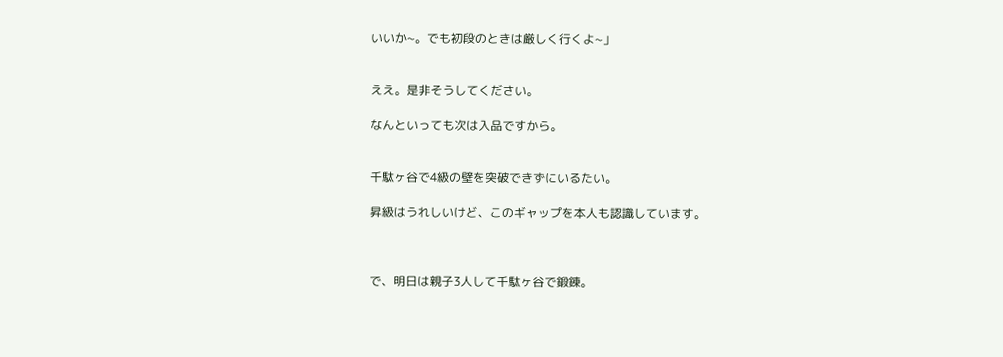いいか~。でも初段のときは厳しく行くよ~」


ええ。是非そうしてください。

なんといっても次は入品ですから。


千駄ヶ谷で4級の壁を突破できずにいるたい。

昇級はうれしいけど、このギャップを本人も認識しています。



で、明日は親子3人して千駄ヶ谷で鍛錬。